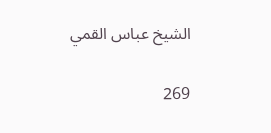الشيخ عباس القمي

269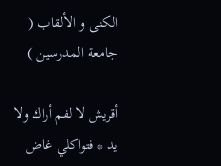الكنى و الألقاب ( جامعة المدرسين )

أقريش لا لفم أراك ولا يد * فتواكلي غاض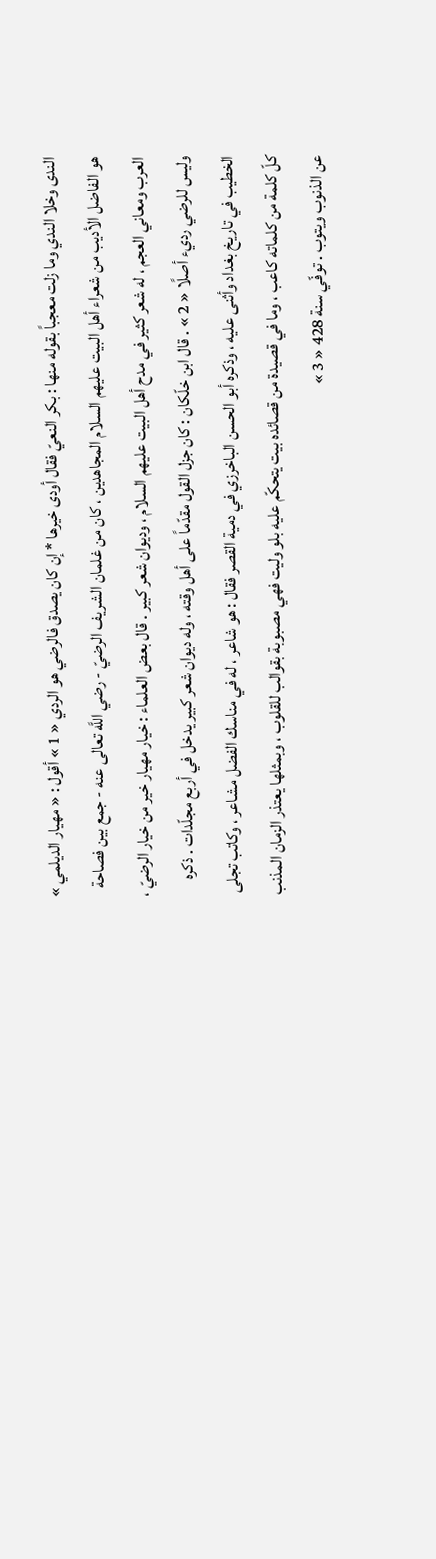الندى وخلا الندي وما زلت معجباً بقوله منها : بكر النعيّ فقال أودى خيرها * إن كان يصدق فالرضي هو الردي « 1 » أقول : « مهيار الديلمي » هو الفاضل الأديب من شعراء أهل البيت عليهم السلام المجاهدين ، كان من غلمان الشريف الرضيّ - رضي اللَّه تعالى عنه - جمع بين فصاحة العرب ومعاني العجم ، له شعر كثير في مدح أهل البيت عليهم السلام ، وديوان شعر كبير . قال بعض العلماء : خيار مهيار خير من خيار الرضيّ ، وليس للرضي رديء أصلًا « 2 » . قال ابن خلّكان : كان جزل القول مقدّماً على أهل وقته ، وله ديوان شعر كبير يدخل في أربع مجلّدات . ذكره الخطيب في تاريخ بغداد وأثنى عليه ، وذكره أبو الحسن الباخرزي في دمية القصر فقال : هو شاعر ، له في مناسك الفضل مشاعر ، وكاتب تجلى كلّ كلمة من كلماته كاعب ، وما في قصيدة من قصائده بيت يتحكّم عليه بلو وليت فهي مصبوبة بقوالب للقلوب ، وبمثلها يعتذر الزمان المذنب عن الذنوب ويتوب . توفّي سنة 428 « 3 »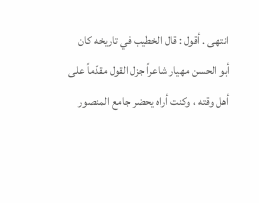انتهى . أقول : قال الخطيب في تاريخه كان أبو الحسن مهيار شاعراً جزل القول مقدّماً على أهل وقته ، وكنت أراه يحضر جامع المنصور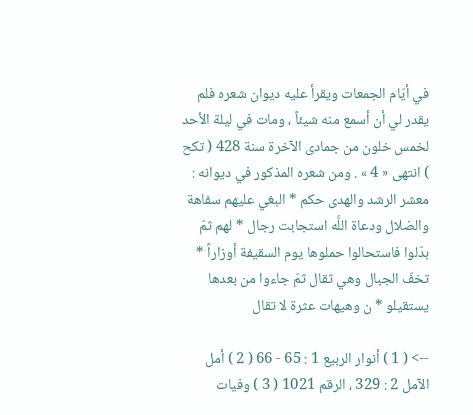في أيّام الجمعات ويقرأ عليه ديوان شعره فلم يقدر لي أن أسمع منه شيئاً ، ومات في ليلة الأحد لخمس خلون من جمادى الآخرة سنة 428 ( تكح ) انتهى « 4 » . ومن شعره المذكور في ديوانه : معشر الرشد والهدى حكم * البغي عليهم سفاهة والضلال ودعاة اللَّه استجابت رجال * لهم ثمّ بدّلوا فاستحالوا حملوها يوم السقيفة أوزاراً * تخفّ الجبال وهي ثقال ثمّ جاءوا من بعدها يستقيلو * ن وهيهات عثرة لا تقال

--> ( 1 ) أنوار الربيع 1 : 65 - 66 ( 2 ) أمل الآمل 2 : 329 ، الرقم 1021 ( 3 ) وفيات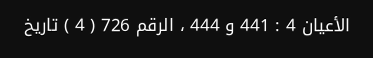الأعيان 4 : 441 و 444 ، الرقم 726 ( 4 ) تاريخ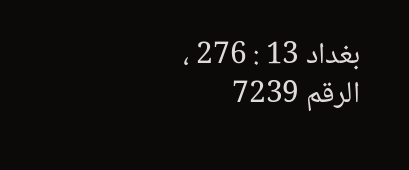بغداد 13 : 276 ، الرقم 7239